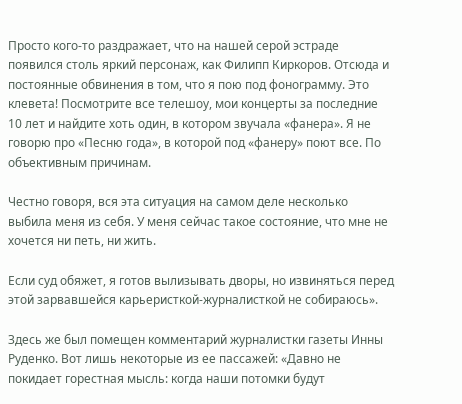Просто кого-то раздражает, что на нашей серой эстраде появился столь яркий персонаж, как Филипп Киркоров. Отсюда и постоянные обвинения в том, что я пою под фонограмму. Это клевета! Посмотрите все телешоу, мои концерты за последние 10 лет и найдите хоть один, в котором звучала «фанера». Я не говорю про «Песню года», в которой под «фанеру» поют все. По объективным причинам.

Честно говоря, вся эта ситуация на самом деле несколько выбила меня из себя. У меня сейчас такое состояние, что мне не хочется ни петь, ни жить.

Если суд обяжет, я готов вылизывать дворы, но извиняться перед этой зарвавшейся карьеристкой-журналисткой не собираюсь».

Здесь же был помещен комментарий журналистки газеты Инны Руденко. Вот лишь некоторые из ее пассажей: «Давно не покидает горестная мысль: когда наши потомки будут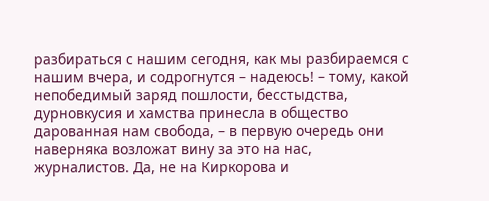разбираться с нашим сегодня, как мы разбираемся с нашим вчера, и содрогнутся – надеюсь! – тому, какой непобедимый заряд пошлости, бесстыдства, дурновкусия и хамства принесла в общество дарованная нам свобода, – в первую очередь они наверняка возложат вину за это на нас, журналистов. Да, не на Киркорова и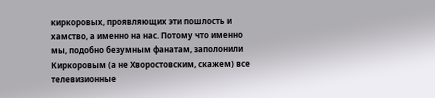киркоровых, проявляющих эти пошлость и хамство, а именно на нас. Потому что именно мы, подобно безумным фанатам, заполонили Киркоровым (а не Хворостовским, скажем) все телевизионные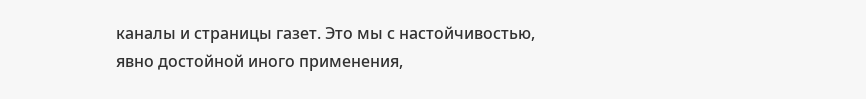каналы и страницы газет. Это мы с настойчивостью, явно достойной иного применения,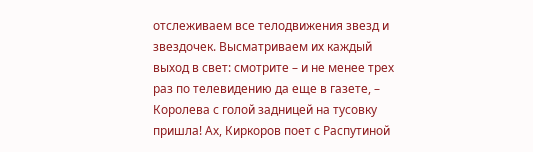отслеживаем все телодвижения звезд и звездочек. Высматриваем их каждый выход в свет: смотрите – и не менее трех раз по телевидению да еще в газете, – Королева с голой задницей на тусовку пришла! Ах, Киркоров поет с Распутиной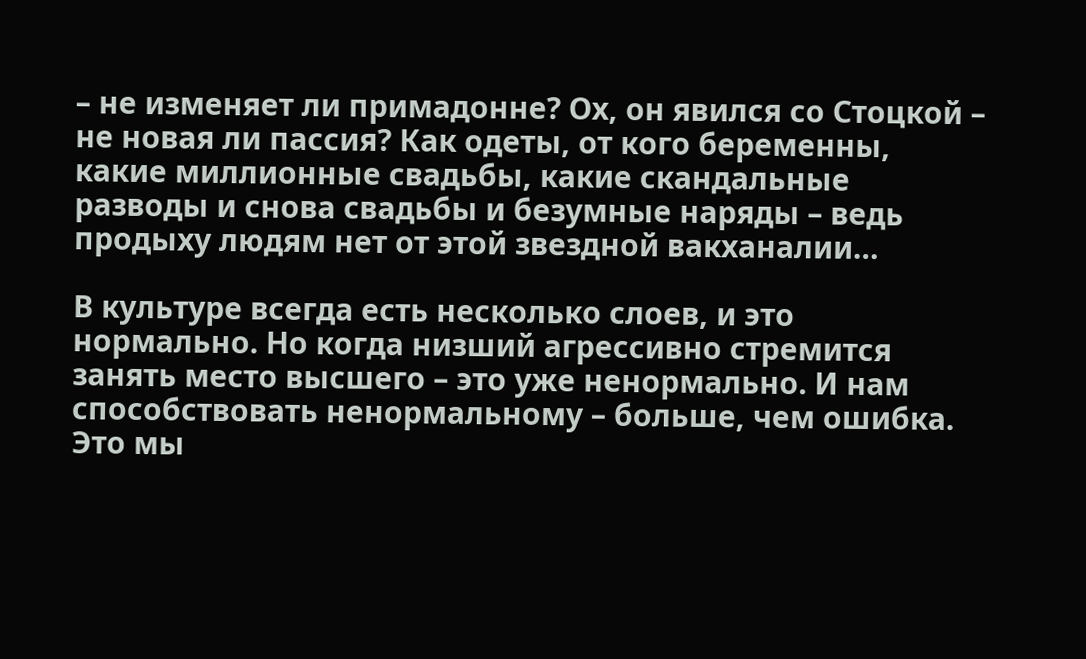– не изменяет ли примадонне? Ох, он явился со Стоцкой – не новая ли пассия? Как одеты, от кого беременны, какие миллионные свадьбы, какие скандальные разводы и снова свадьбы и безумные наряды – ведь продыху людям нет от этой звездной вакханалии…

В культуре всегда есть несколько слоев, и это нормально. Но когда низший агрессивно стремится занять место высшего – это уже ненормально. И нам способствовать ненормальному – больше, чем ошибка. Это мы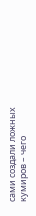сами создали ложных кумиров – чего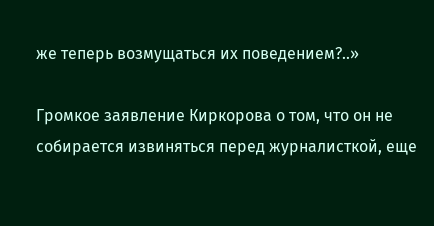же теперь возмущаться их поведением?..»

Громкое заявление Киркорова о том, что он не собирается извиняться перед журналисткой, еще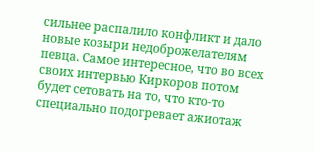сильнее распалило конфликт и дало новые козыри недоброжелателям певца. Самое интересное, что во всех своих интервью Киркоров потом будет сетовать на то, что кто-то специально подогревает ажиотаж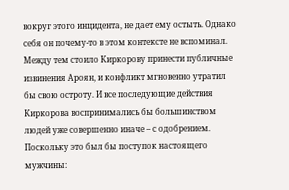вокруг этого инцидента, не дает ему остыть. Однако себя он почему-то в этом контексте не вспоминал. Между тем стоило Киркорову принести публичные извинения Ароян, и конфликт мгновенно утратил бы свою остроту. И все последующие действия Киркорова воспринимались бы большинством людей уже совершенно иначе – с одобрением. Поскольку это был бы поступок настоящего мужчины: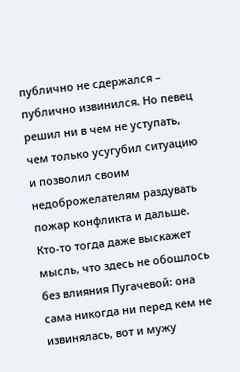публично не сдержался – публично извинился. Но певец решил ни в чем не уступать, чем только усугубил ситуацию и позволил своим недоброжелателям раздувать пожар конфликта и дальше. Кто-то тогда даже выскажет мысль, что здесь не обошлось без влияния Пугачевой: она сама никогда ни перед кем не извинялась, вот и мужу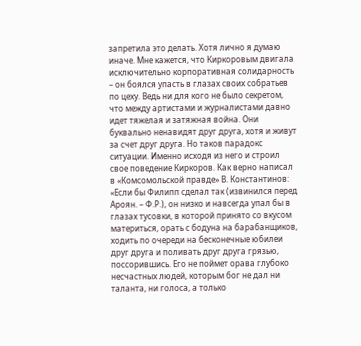запретила это делать. Хотя лично я думаю иначе. Мне кажется, что Киркоровым двигала исключительно корпоративная солидарность – он боялся упасть в глазах своих собратьев по цеху. Ведь ни для кого не было секретом, что между артистами и журналистами давно идет тяжелая и затяжная война. Они буквально ненавидят друг друга, хотя и живут за счет друг друга. Но таков парадокс ситуации. Именно исходя из него и строил свое поведение Киркоров. Как верно написал в «Комсомольской правде» В. Константинов: «Если бы Филипп сделал так (извинился перед Ароян. – Ф.Р.), он низко и навсегда упал бы в глазах тусовки, в которой принято со вкусом материться, орать с бодуна на барабанщиков, ходить по очереди на бесконечные юбилеи друг друга и поливать друг друга грязью, поссорившись. Его не поймет орава глубоко несчастных людей, которым бог не дал ни таланта, ни голоса, а только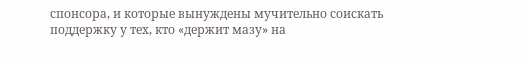спонсора, и которые вынуждены мучительно соискать поддержку у тех, кто «держит мазу» на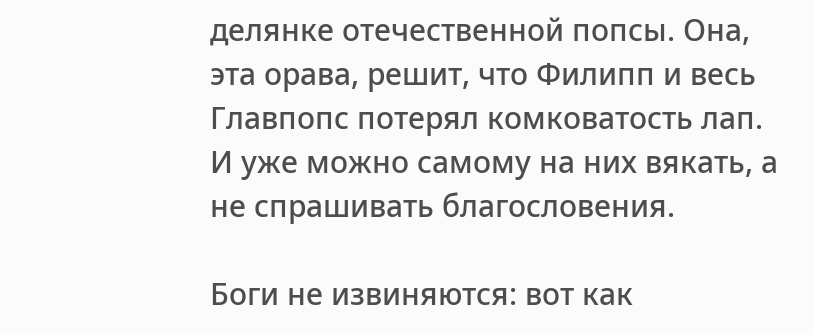делянке отечественной попсы. Она, эта орава, решит, что Филипп и весь Главпопс потерял комковатость лап. И уже можно самому на них вякать, а не спрашивать благословения.

Боги не извиняются: вот как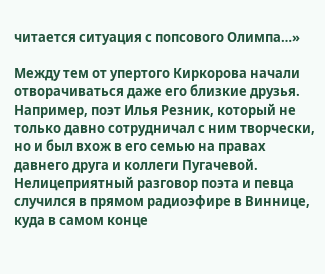читается ситуация с попсового Олимпа…»

Между тем от упертого Киркорова начали отворачиваться даже его близкие друзья. Например, поэт Илья Резник, который не только давно сотрудничал с ним творчески, но и был вхож в его семью на правах давнего друга и коллеги Пугачевой. Нелицеприятный разговор поэта и певца случился в прямом радиоэфире в Виннице, куда в самом конце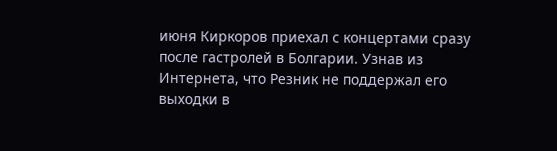июня Киркоров приехал с концертами сразу после гастролей в Болгарии. Узнав из Интернета, что Резник не поддержал его выходки в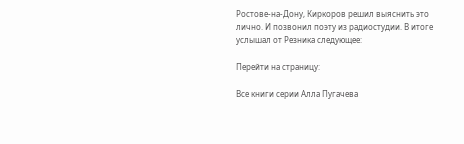Ростове-на-Дону, Киркоров решил выяснить это лично. И позвонил поэту из радиостудии. В итоге услышал от Резника следующее:

Перейти на страницу:

Все книги серии Алла Пугачева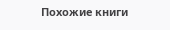Похожие книги